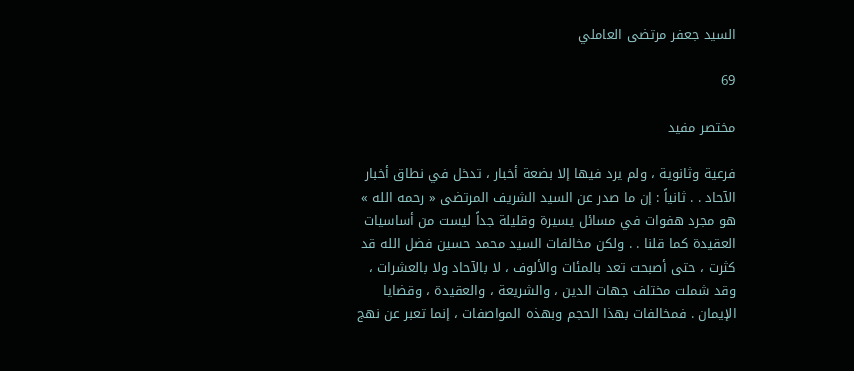السيد جعفر مرتضى العاملي

69

مختصر مفيد

فرعية وثانوية ، ولم يرد فيها إلا بضعة أخبار ، تدخل في نطاق أخبار الآحاد . . ثانياً : إن ما صدر عن السيد الشريف المرتضى « رحمه الله » هو مجرد هفوات في مسائل يسيرة وقليلة جداً ليست من أساسيات العقيدة كما قلنا . . ولكن مخالفات السيد محمد حسين فضل الله قد كثرت ، حتى أصبحت تعد بالمئات والألوف ، لا بالآحاد ولا بالعشرات ، وقد شملت مختلف جهات الدين ، والشريعة ، والعقيدة ، وقضايا الإيمان . فمخالفات بهذا الحجم وبهذه المواصفات ، إنما تعبر عن نهج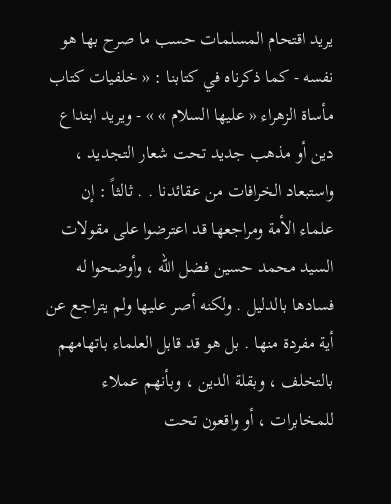يريد اقتحام المسلمات حسب ما صرح بها هو نفسه - كما ذكرناه في كتابنا : « خلفيات كتاب مأساة الزهراء « عليها السلام » » - ويريد ابتداع دين أو مذهب جديد تحت شعار التجديد ، واستبعاد الخرافات من عقائدنا . . ثالثاً : إن علماء الأمة ومراجعها قد اعترضوا على مقولات السيد محمد حسين فضل الله ، وأوضحوا له فسادها بالدليل . ولكنه أصر عليها ولم يتراجع عن أية مفردة منها . بل هو قد قابل العلماء باتهامهم بالتخلف ، وبقلة الدين ، وبأنهم عملاء للمخابرات ، أو واقعون تحت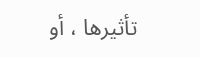تأثيرها ، أو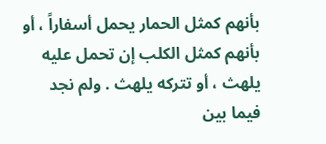بأنهم كمثل الحمار يحمل أسفاراً ، أو بأنهم كمثل الكلب إن تحمل عليه يلهث ، أو تتركه يلهث . ولم نجد فيما بين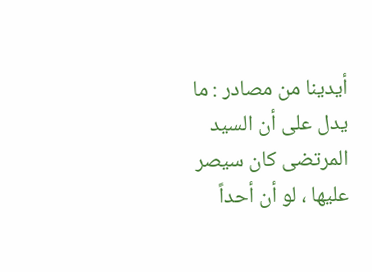أيدينا من مصادر : ما يدل على أن السيد المرتضى كان سيصر عليها ، لو أن أحداً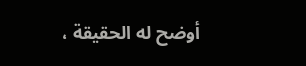أوضح له الحقيقة ،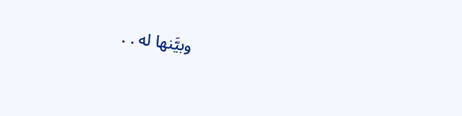وبيَّنها له . .